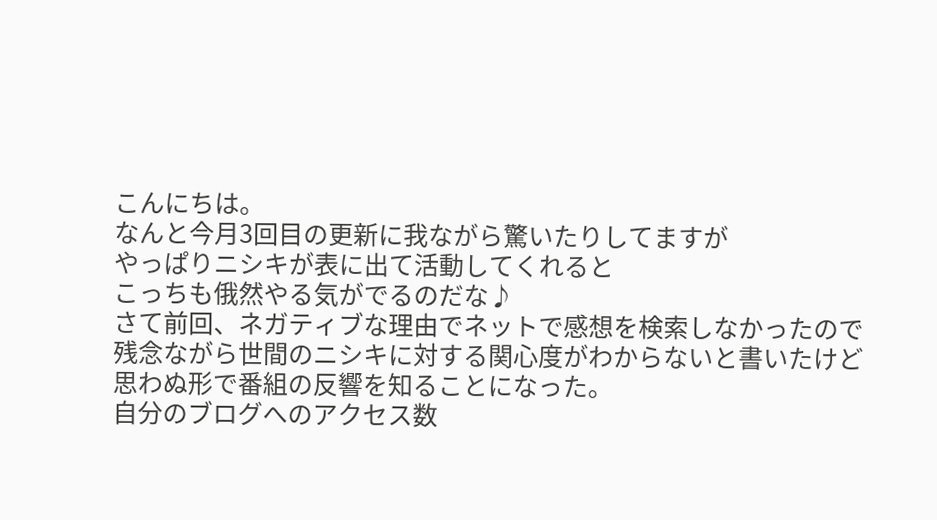こんにちは。
なんと今月3回目の更新に我ながら驚いたりしてますが
やっぱりニシキが表に出て活動してくれると
こっちも俄然やる気がでるのだな♪
さて前回、ネガティブな理由でネットで感想を検索しなかったので
残念ながら世間のニシキに対する関心度がわからないと書いたけど
思わぬ形で番組の反響を知ることになった。
自分のブログへのアクセス数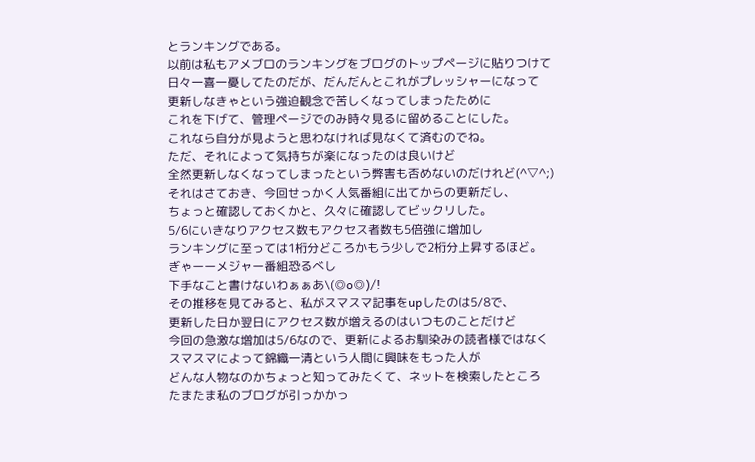とランキングである。
以前は私もアメブロのランキングをブログのトップページに貼りつけて
日々一喜一憂してたのだが、だんだんとこれがプレッシャーになって
更新しなきゃという強迫観念で苦しくなってしまったために
これを下げて、管理ページでのみ時々見るに留めることにした。
これなら自分が見ようと思わなければ見なくて済むのでね。
ただ、それによって気持ちが楽になったのは良いけど
全然更新しなくなってしまったという弊害も否めないのだけれど(^▽^;)
それはさておき、今回せっかく人気番組に出てからの更新だし、
ちょっと確認しておくかと、久々に確認してビックリした。
5/6にいきなりアクセス数もアクセス者数も5倍強に増加し
ランキングに至っては1桁分どころかもう少しで2桁分上昇するほど。
ぎゃーーメジャー番組恐るべし
下手なこと書けないわぁぁあ\(◎o◎)/!
その推移を見てみると、私がスマスマ記事をupしたのは5/8で、
更新した日か翌日にアクセス数が増えるのはいつものことだけど
今回の急激な増加は5/6なので、更新によるお馴染みの読者様ではなく
スマスマによって錦織一清という人間に興味をもった人が
どんな人物なのかちょっと知ってみたくて、ネットを検索したところ
たまたま私のブログが引っかかっ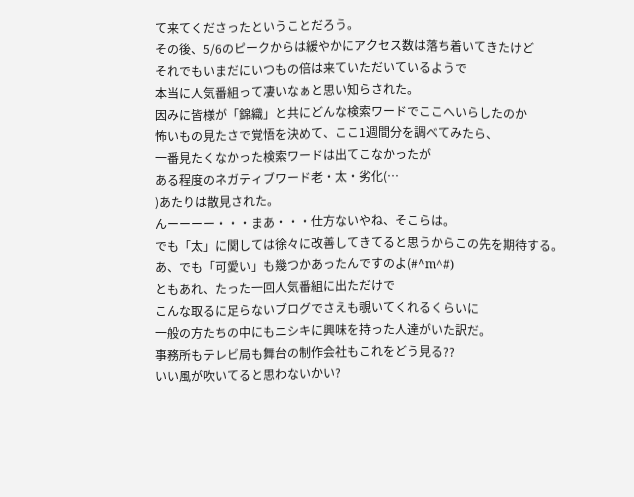て来てくださったということだろう。
その後、5/6のピークからは緩やかにアクセス数は落ち着いてきたけど
それでもいまだにいつもの倍は来ていただいているようで
本当に人気番組って凄いなぁと思い知らされた。
因みに皆様が「錦織」と共にどんな検索ワードでここへいらしたのか
怖いもの見たさで覚悟を決めて、ここ1週間分を調べてみたら、
一番見たくなかった検索ワードは出てこなかったが
ある程度のネガティブワード老・太・劣化(…
)あたりは散見された。
んーーーー・・・まあ・・・仕方ないやね、そこらは。
でも「太」に関しては徐々に改善してきてると思うからこの先を期待する。
あ、でも「可愛い」も幾つかあったんですのよ(#^m^#)
ともあれ、たった一回人気番組に出ただけで
こんな取るに足らないブログでさえも覗いてくれるくらいに
一般の方たちの中にもニシキに興味を持った人達がいた訳だ。
事務所もテレビ局も舞台の制作会社もこれをどう見る??
いい風が吹いてると思わないかい?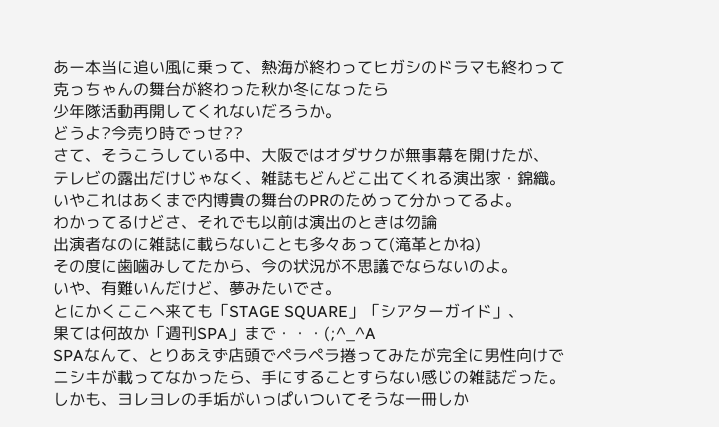あー本当に追い風に乗って、熱海が終わってヒガシのドラマも終わって
克っちゃんの舞台が終わった秋か冬になったら
少年隊活動再開してくれないだろうか。
どうよ?今売り時でっせ??
さて、そうこうしている中、大阪ではオダサクが無事幕を開けたが、
テレビの露出だけじゃなく、雑誌もどんどこ出てくれる演出家・錦織。
いやこれはあくまで内博貴の舞台のPRのためって分かってるよ。
わかってるけどさ、それでも以前は演出のときは勿論
出演者なのに雑誌に載らないことも多々あって(滝革とかね)
その度に歯噛みしてたから、今の状況が不思議でならないのよ。
いや、有難いんだけど、夢みたいでさ。
とにかくここへ来ても「STAGE SQUARE」「シアターガイド」、
果ては何故か「週刊SPA」まで・・・(;^_^A
SPAなんて、とりあえず店頭でペラペラ捲ってみたが完全に男性向けで
ニシキが載ってなかったら、手にすることすらない感じの雑誌だった。
しかも、ヨレヨレの手垢がいっぱいついてそうな一冊しか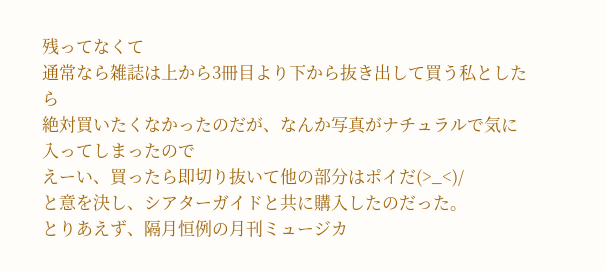残ってなくて
通常なら雑誌は上から3冊目より下から抜き出して買う私としたら
絶対買いたくなかったのだが、なんか写真がナチュラルで気に入ってしまったので
えーい、買ったら即切り抜いて他の部分はポイだ(>_<)/
と意を決し、シアターガイドと共に購入したのだった。
とりあえず、隔月恒例の月刊ミュージカ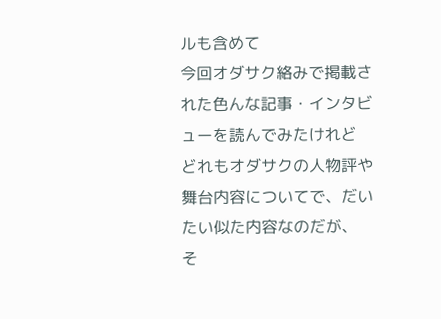ルも含めて
今回オダサク絡みで掲載された色んな記事・インタビューを読んでみたけれど
どれもオダサクの人物評や舞台内容についてで、だいたい似た内容なのだが、
そ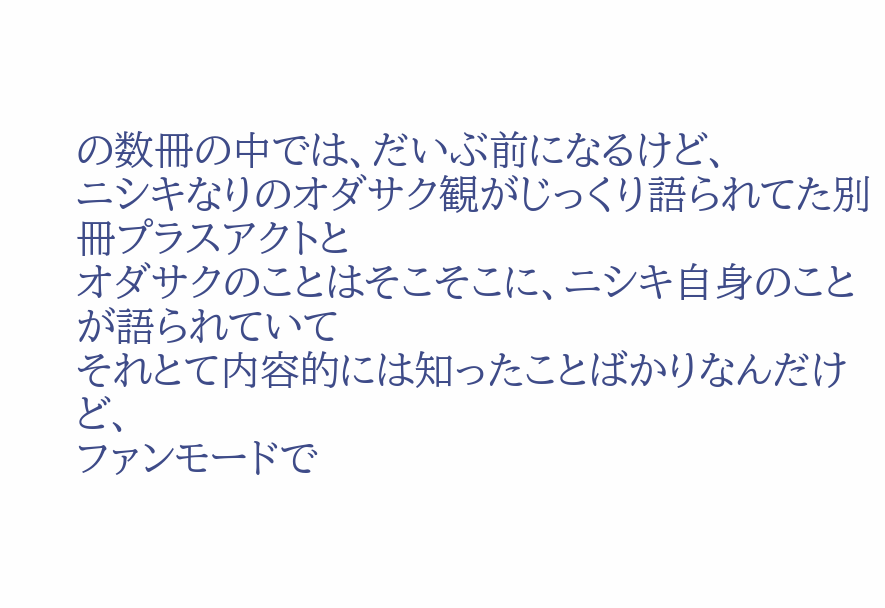の数冊の中では、だいぶ前になるけど、
ニシキなりのオダサク観がじっくり語られてた別冊プラスアクトと
オダサクのことはそこそこに、ニシキ自身のことが語られていて
それとて内容的には知ったことばかりなんだけど、
ファンモードで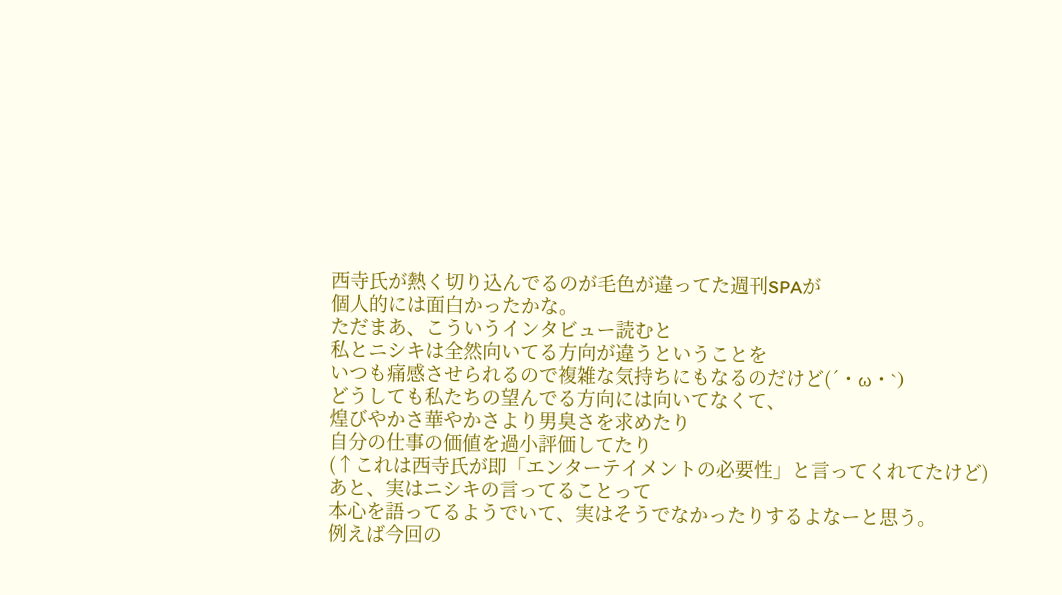西寺氏が熱く切り込んでるのが毛色が違ってた週刊SPAが
個人的には面白かったかな。
ただまあ、こういうインタビュー読むと
私とニシキは全然向いてる方向が違うということを
いつも痛感させられるので複雑な気持ちにもなるのだけど(´・ω・`)
どうしても私たちの望んでる方向には向いてなくて、
煌びやかさ華やかさより男臭さを求めたり
自分の仕事の価値を過小評価してたり
(↑これは西寺氏が即「エンターテイメントの必要性」と言ってくれてたけど)
あと、実はニシキの言ってることって
本心を語ってるようでいて、実はそうでなかったりするよなーと思う。
例えば今回の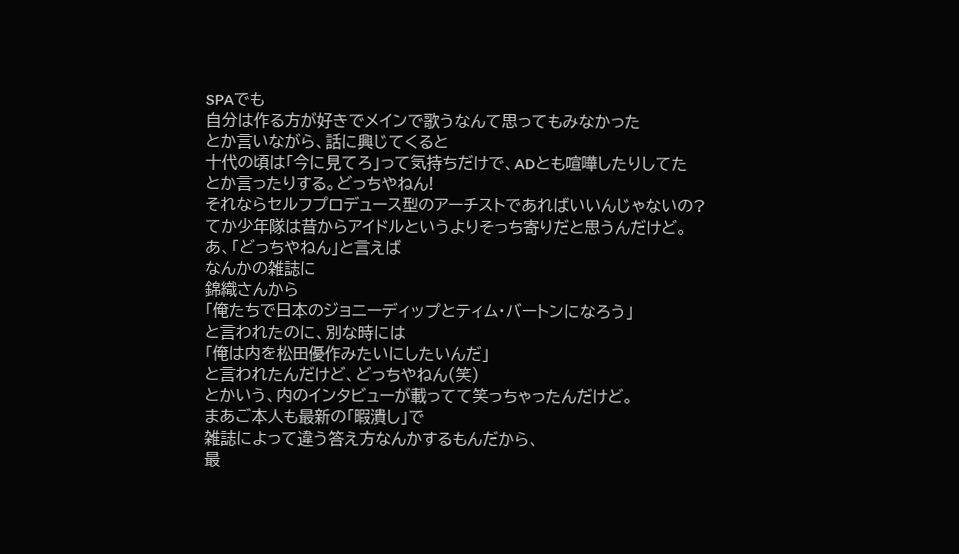SPAでも
自分は作る方が好きでメインで歌うなんて思ってもみなかった
とか言いながら、話に興じてくると
十代の頃は「今に見てろ」って気持ちだけで、ADとも喧嘩したりしてた
とか言ったりする。どっちやねん!
それならセルフプロデュース型のアーチストであればいいんじゃないの?
てか少年隊は昔からアイドルというよりそっち寄りだと思うんだけど。
あ、「どっちやねん」と言えば
なんかの雑誌に
錦織さんから
「俺たちで日本のジョニーディップとティム・バートンになろう」
と言われたのに、別な時には
「俺は内を松田優作みたいにしたいんだ」
と言われたんだけど、どっちやねん(笑)
とかいう、内のインタビューが載ってて笑っちゃったんだけど。
まあご本人も最新の「暇潰し」で
雑誌によって違う答え方なんかするもんだから、
最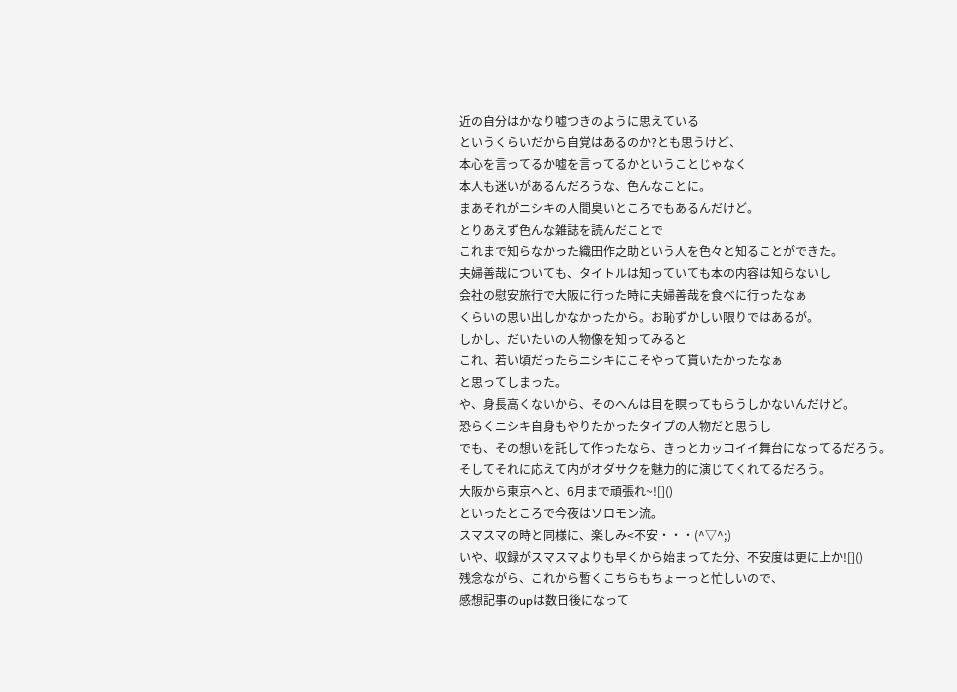近の自分はかなり嘘つきのように思えている
というくらいだから自覚はあるのか?とも思うけど、
本心を言ってるか嘘を言ってるかということじゃなく
本人も迷いがあるんだろうな、色んなことに。
まあそれがニシキの人間臭いところでもあるんだけど。
とりあえず色んな雑誌を読んだことで
これまで知らなかった織田作之助という人を色々と知ることができた。
夫婦善哉についても、タイトルは知っていても本の内容は知らないし
会社の慰安旅行で大阪に行った時に夫婦善哉を食べに行ったなぁ
くらいの思い出しかなかったから。お恥ずかしい限りではあるが。
しかし、だいたいの人物像を知ってみると
これ、若い頃だったらニシキにこそやって貰いたかったなぁ
と思ってしまった。
や、身長高くないから、そのへんは目を瞑ってもらうしかないんだけど。
恐らくニシキ自身もやりたかったタイプの人物だと思うし
でも、その想いを託して作ったなら、きっとカッコイイ舞台になってるだろう。
そしてそれに応えて内がオダサクを魅力的に演じてくれてるだろう。
大阪から東京へと、6月まで頑張れ~![]()
といったところで今夜はソロモン流。
スマスマの時と同様に、楽しみ<不安・・・(^▽^;)
いや、収録がスマスマよりも早くから始まってた分、不安度は更に上か![]()
残念ながら、これから暫くこちらもちょーっと忙しいので、
感想記事のupは数日後になって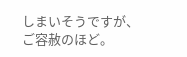しまいそうですが、ご容赦のほど。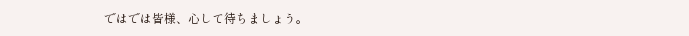ではでは皆様、心して待ちましょう。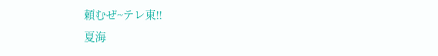頼むぜ~テレ東!!
夏海